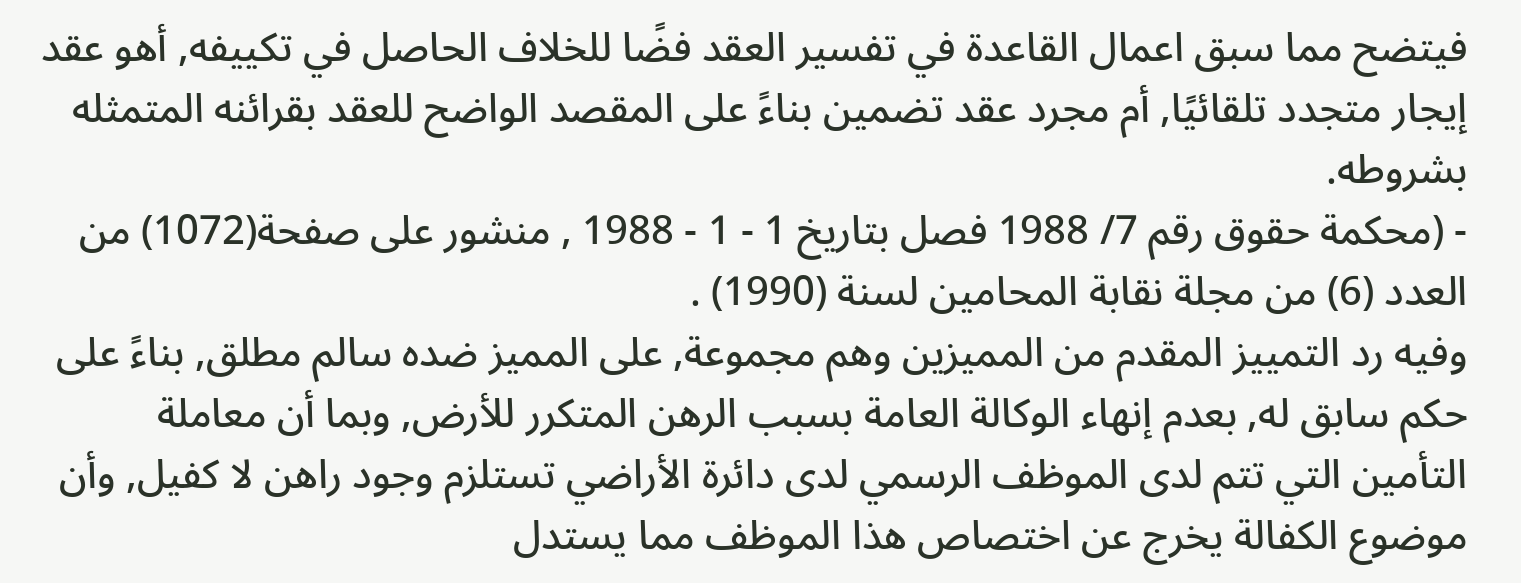فيتضح مما سبق اعمال القاعدة في تفسير العقد فضًا للخلاف الحاصل في تكييفه, أهو عقد إيجار متجدد تلقائيًا, أم مجرد عقد تضمين بناءً على المقصد الواضح للعقد بقرائنه المتمثله بشروطه.
- (محكمة حقوق رقم 7/ 1988 فصل بتاريخ 1 - 1 - 1988 , منشور على صفحة(1072) من العدد (6) من مجلة نقابة المحامين لسنة (1990) .
وفيه رد التمييز المقدم من المميزين وهم مجموعة, على المميز ضده سالم مطلق, بناءً على حكم سابق له, بعدم إنهاء الوكالة العامة بسبب الرهن المتكرر للأرض, وبما أن معاملة التأمين التي تتم لدى الموظف الرسمي لدى دائرة الأراضي تستلزم وجود راهن لا كفيل, وأن موضوع الكفالة يخرج عن اختصاص هذا الموظف مما يستدل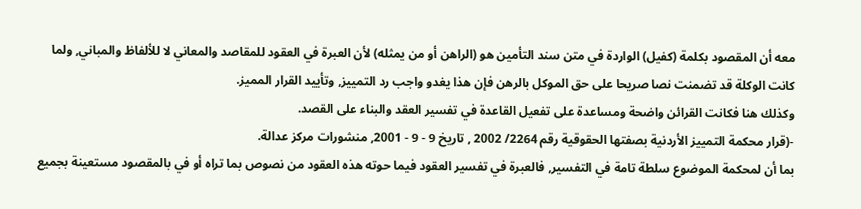معه أن المقصود بكلمة (كفيل) الواردة في متن سند التأمين هو (الراهن أو من يمثله) لأن العبرة في العقود للمقاصد والمعاني لا للألفاظ والمباني, ولما كانت الوكلة قد تضمنت نصا صريحا على حق الموكل بالرهن فإن هذا يغدو واجب رد التمييز, وتأييد القرار المميز.
وكذلك هنا فكانت القرائن واضحة ومساعدة على تفعيل القاعدة في تفسير العقد والبناء على القصد.
-(قرار محكمة التمييز الأردنية بصفتها الحقوقية رقم 2264/ 2002 , تاريخ 9 - 9 - 2001, منشورات مركز عدالة.
بما أن لمحكمة الموضوع سلطة تامة في التفسير, فالعبرة في تفسير العقود فيما حوته هذه العقود من نصوص بما تراه أو في بالمقصود مستعينة بجميع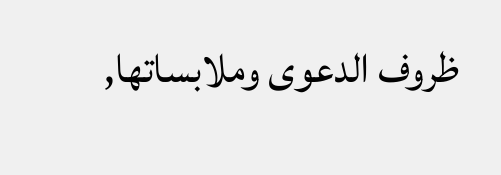ظروف الدعوى وملابساتها,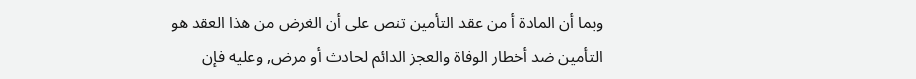وبما أن المادة أ من عقد التأمين تنص على أن الغرض من هذا العقد هو التأمين ضد أخطار الوفاة والعجز الدائم لحادث أو مرض, وعليه فإن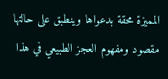المميزة محقة بدعواها وينطبق على حالتها مقصود ومفهوم العجز الطبيعي في هذا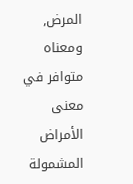المرض, ومعناه متوافر في معنى الأمراض المشمولة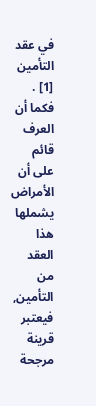في عقد التأمين [1] .
فكما أن العرف قائم على أن الأمراض يشملها هذا العقد من التأمين, فيعتبر قرينة مرجحة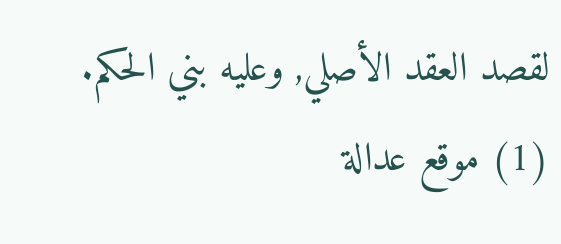لقصد العقد الأصلي, وعليه بني الحكم.
(1) موقع عدالة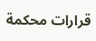قرارات محكمة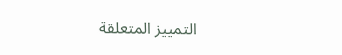التمييز المتعلقة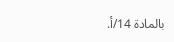بالمادة 14/أ.